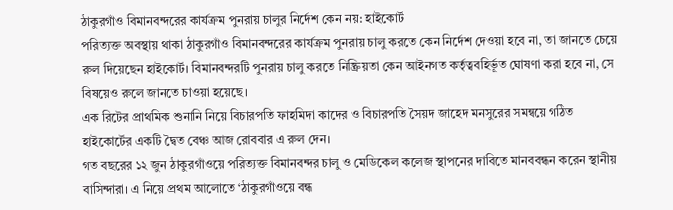ঠাকুরগাঁও বিমানবন্দরের কার্যক্রম পুনরায় চালুর নির্দেশ কেন নয়: হাইকোর্ট
পরিত্যক্ত অবস্থায় থাকা ঠাকুরগাঁও বিমানবন্দরের কার্যক্রম পুনরায় চালু করতে কেন নির্দেশ দেওয়া হবে না, তা জানতে চেয়ে রুল দিয়েছেন হাইকোর্ট। বিমানবন্দরটি পুনরায় চালু করতে নিষ্ক্রিয়তা কেন আইনগত কর্তৃত্ববহির্ভূত ঘোষণা করা হবে না, সে বিষয়েও রুলে জানতে চাওয়া হয়েছে।
এক রিটের প্রাথমিক শুনানি নিয়ে বিচারপতি ফাহমিদা কাদের ও বিচারপতি সৈয়দ জাহেদ মনসুরের সমন্বয়ে গঠিত হাইকোর্টের একটি দ্বৈত বেঞ্চ আজ রোববার এ রুল দেন।
গত বছরের ১২ জুন ঠাকুরগাঁওয়ে পরিত্যক্ত বিমানবন্দর চালু ও মেডিকেল কলেজ স্থাপনের দাবিতে মানববন্ধন করেন স্থানীয় বাসিন্দারা। এ নিয়ে প্রথম আলোতে ‘ঠাকুরগাঁওয়ে বন্ধ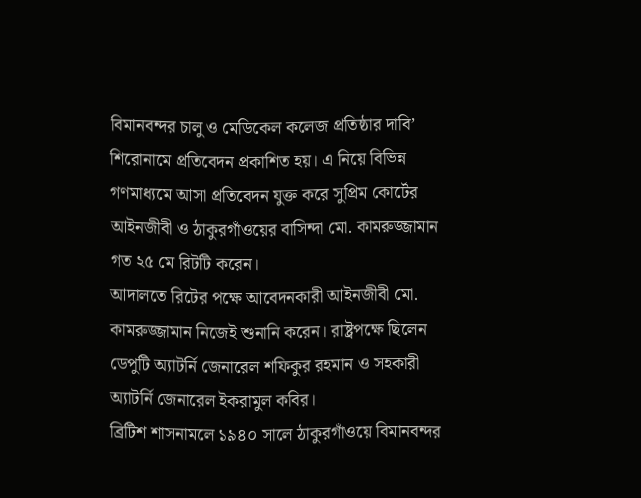বিমানবন্দর চালু ও মেডিকেল কলেজ প্রতিষ্ঠার দাবি’ শিরোনামে প্রতিবেদন প্রকাশিত হয়। এ নিয়ে বিভিন্ন গণমাধ্যমে আসা প্রতিবেদন যুক্ত করে সুপ্রিম কোর্টের আইনজীবী ও ঠাকুরগাঁওয়ের বাসিন্দা মো. কামরুজ্জামান গত ২৫ মে রিটটি করেন।
আদালতে রিটের পক্ষে আবেদনকারী আইনজীবী মো. কামরুজ্জামান নিজেই শুনানি করেন। রাষ্ট্রপক্ষে ছিলেন ডেপুটি অ্যাটর্নি জেনারেল শফিকুর রহমান ও সহকারী অ্যাটর্নি জেনারেল ইকরামুল কবির।
ব্রিটিশ শাসনামলে ১৯৪০ সালে ঠাকুরগাঁওয়ে বিমানবন্দর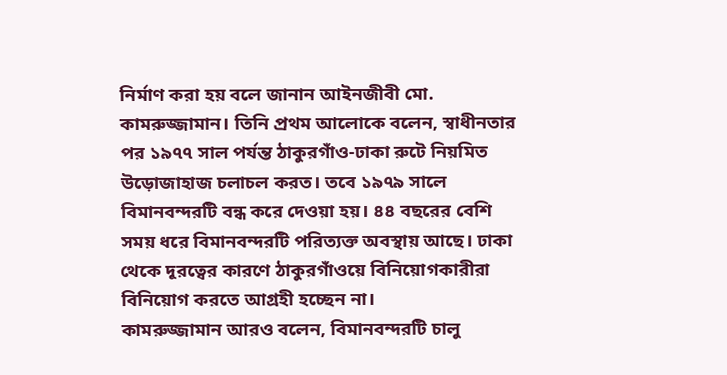নির্মাণ করা হয় বলে জানান আইনজীবী মো. কামরুজ্জামান। তিনি প্রথম আলোকে বলেন, স্বাধীনতার পর ১৯৭৭ সাল পর্যন্ত ঠাকুরগাঁও-ঢাকা রুটে নিয়মিত উড়োজাহাজ চলাচল করত। তবে ১৯৭৯ সালে বিমানবন্দরটি বন্ধ করে দেওয়া হয়। ৪৪ বছরের বেশি সময় ধরে বিমানবন্দরটি পরিত্যক্ত অবস্থায় আছে। ঢাকা থেকে দূরত্বের কারণে ঠাকুরগাঁওয়ে বিনিয়োগকারীরা বিনিয়োগ করতে আগ্রহী হচ্ছেন না।
কামরুজ্জামান আরও বলেন, বিমানবন্দরটি চালু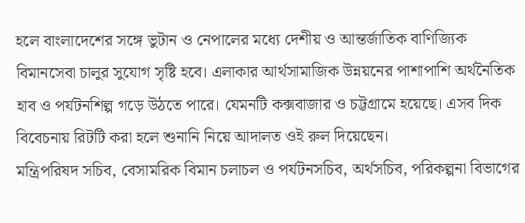হলে বাংলাদেশের সঙ্গে ভুটান ও নেপালের মধ্যে দেশীয় ও আন্তর্জাতিক বাণিজ্যিক বিমানসেবা চালুর সুযোগ সৃষ্টি হবে। এলাকার আর্থসামাজিক উন্নয়নের পাশাপাশি অর্থনৈতিক হাব ও পর্যটনশিল্প গড়ে উঠতে পারে। যেমনটি কক্সবাজার ও চট্টগ্রামে হয়েছে। এসব দিক বিবেচনায় রিটটি করা হলে শুনানি নিয়ে আদালত ওই রুল দিয়েছেন।
মন্ত্রিপরিষদ সচিব, বেসামরিক বিমান চলাচল ও পর্যটনসচিব, অর্থসচিব, পরিকল্পনা বিভাগের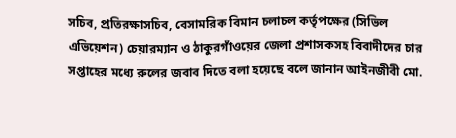সচিব, প্রতিরক্ষাসচিব, বেসামরিক বিমান চলাচল কর্তৃপক্ষের (সিভিল এভিয়েশন) চেয়ারম্যান ও ঠাকুরগাঁওয়ের জেলা প্রশাসকসহ বিবাদীদের চার সপ্তাহের মধ্যে রুলের জবাব দিতে বলা হয়েছে বলে জানান আইনজীবী মো.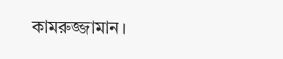কামরুজ্জামান।